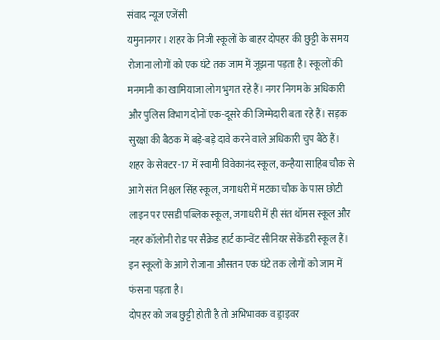संवाद न्यूज एजेंसी
यमुनानगर। शहर के निजी स्कूलों के बाहर दोपहर की छुट्टी के समय रोजाना लोगों को एक घंटे तक जाम में जूझना पड़ता है। स्कूलों की मनमानी का खामियाजा लोग भुगत रहे हैं। नगर निगम के अधिकारी और पुलिस विभाग दोनों एक-दूसरे की जिम्मेदारी बता रहे हैं। सड़क सुरक्षा की बैठक में बड़े-बड़े दावे करने वाले अधिकारी चुप बैठे हैं।
शहर के सेक्टर-17 में स्वामी विवेकानंद स्कूल, कन्हैया साहिब चौक से आगे संत निश्चल सिंह स्कूल, जगाधरी में मटका चौक के पास छोटी लाइन पर एसडी पब्लिक स्कूल, जगाधरी में ही संत थॉमस स्कूल और नहर कॉलोनी रोड पर सैक्रेड हार्ट कान्वेंट सीनियर सेकेंडरी स्कूल हैं। इन स्कूलों के आगे रोजाना औसतन एक घंटे तक लोगों को जाम में फंसना पड़ता है।
दोपहर को जब छुट्टी होती है तो अभिभावक व ड्राइवर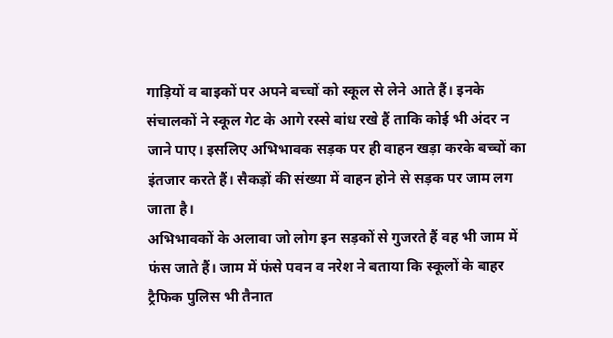गाड़ियों व बाइकों पर अपने बच्चों को स्कूल से लेने आते हैं। इनके संचालकों ने स्कूल गेट के आगे रस्से बांध रखे हैं ताकि कोई भी अंदर न जाने पाए। इसलिए अभिभावक सड़क पर ही वाहन खड़ा करके बच्चों का इंतजार करते हैं। सैकड़ों की संख्या में वाहन होने से सड़क पर जाम लग जाता है।
अभिभावकों के अलावा जो लोग इन सड़कों से गुजरते हैं वह भी जाम में फंस जाते हैं। जाम में फंसे पवन व नरेश ने बताया कि स्कूलों के बाहर ट्रैफिक पुलिस भी तैनात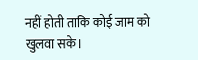नहीं होती ताकि कोई जाम को खुलवा सके।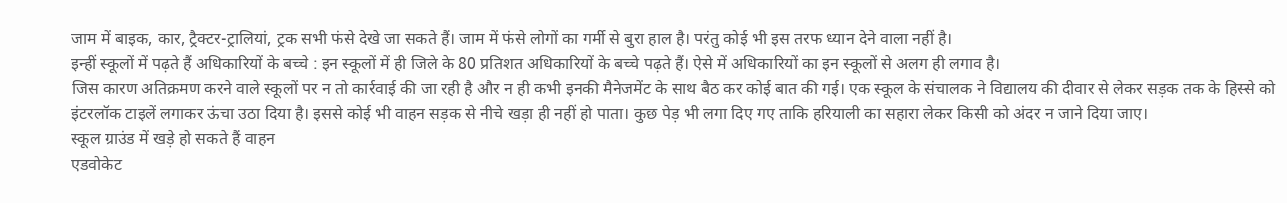जाम में बाइक, कार, ट्रैक्टर-ट्रालियां, ट्रक सभी फंसे देखे जा सकते हैं। जाम में फंसे लोगों का गर्मी से बुरा हाल है। परंतु कोई भी इस तरफ ध्यान देने वाला नहीं है।
इन्हीं स्कूलों में पढ़ते हैं अधिकारियों के बच्चे : इन स्कूलों में ही जिले के 80 प्रतिशत अधिकारियों के बच्चे पढ़ते हैं। ऐसे में अधिकारियों का इन स्कूलों से अलग ही लगाव है।
जिस कारण अतिक्रमण करने वाले स्कूलों पर न तो कार्रवाई की जा रही है और न ही कभी इनकी मैनेजमेंट के साथ बैठ कर कोई बात की गई। एक स्कूल के संचालक ने विद्यालय की दीवार से लेकर सड़क तक के हिस्से को इंटरलॉक टाइलें लगाकर ऊंचा उठा दिया है। इससे कोई भी वाहन सड़क से नीचे खड़ा ही नहीं हो पाता। कुछ पेड़ भी लगा दिए गए ताकि हरियाली का सहारा लेकर किसी को अंदर न जाने दिया जाए।
स्कूल ग्राउंड में खड़े हो सकते हैं वाहन
एडवोकेट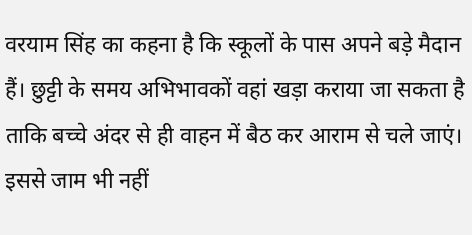वरयाम सिंह का कहना है कि स्कूलों के पास अपने बड़े मैदान हैं। छुट्टी के समय अभिभावकों वहां खड़ा कराया जा सकता है ताकि बच्चे अंदर से ही वाहन में बैठ कर आराम से चले जाएं। इससे जाम भी नहीं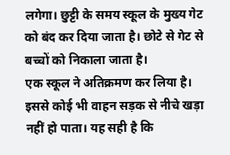लगेगा। छुट्टी के समय स्कूल के मुख्य गेट को बंद कर दिया जाता है। छोटे से गेट से बच्चों को निकाला जाता है।
एक स्कूल ने अतिक्रमण कर लिया है। इससे कोई भी वाहन सड़क से नीचे खड़ा नहीं हो पाता। यह सही है कि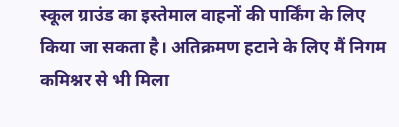स्कूल ग्राउंड का इस्तेमाल वाहनों की पार्किंग के लिए किया जा सकता है। अतिक्रमण हटाने के लिए मैं निगम कमिश्नर से भी मिला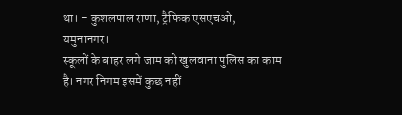था। - कुशलपाल राणा, ट्रैफिक एसएचओ, यमुनानगर।
स्कूलों के बाहर लगे जाम को खुलवाना पुलिस का काम है। नगर निगम इसमें कुछ नहीं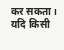कर सकता। यदि किसी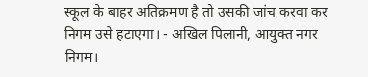स्कूल के बाहर अतिक्रमण है तो उसकी जांच करवा कर निगम उसे हटाएगा। - अखिल पिलानी, आयुक्त नगर निगम।